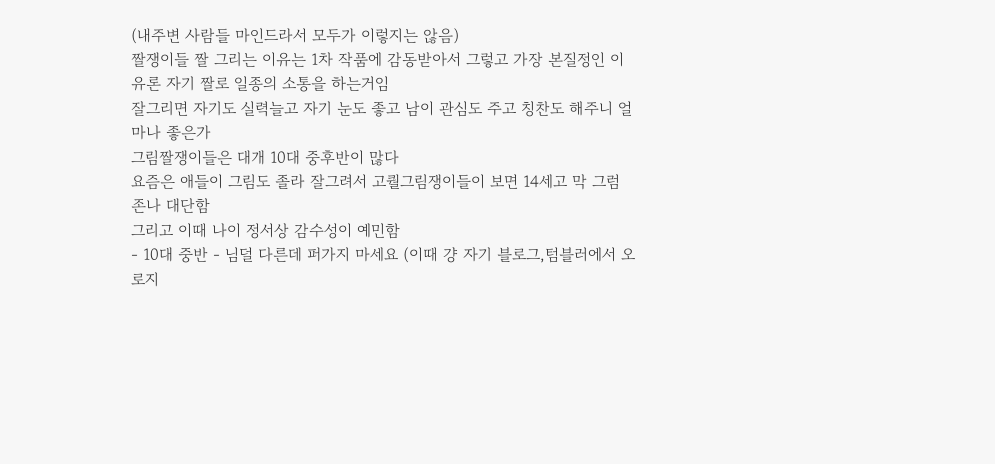(내주변 사람들 마인드라서 모두가 이렇지는 않음)
짤쟁이들 짤 그리는 이유는 1차 작품에 감동받아서 그렇고 가장 본질정인 이유론 자기 짤로 일종의 소통을 하는거임
잘그리면 자기도 실력늘고 자기 눈도 좋고 남이 관심도 주고 칭찬도 해주니 얼마나 좋은가
그림짤쟁이들은 대개 10대 중후반이 많다
요즘은 애들이 그림도 졸라 잘그려서 고퀄그림쟁이들이 보면 14세고 막 그럼
존나 대단함
그리고 이때 나이 정서상 감수성이 예민함
- 10대 중반 - 님덜 다른데 퍼가지 마세요 (이때 걍 자기 블로그,텀블러에서 오로지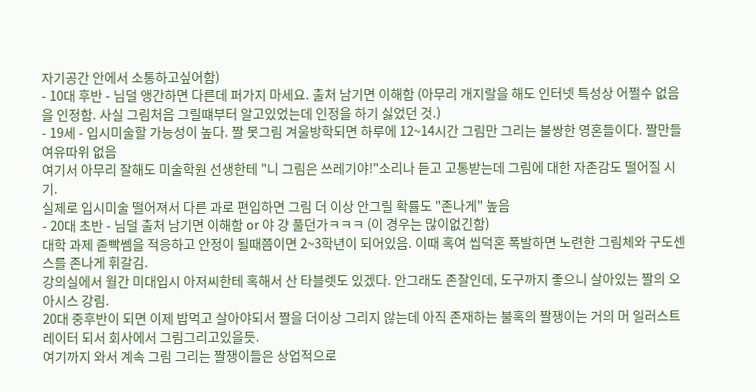자기공간 안에서 소통하고싶어함)
- 10대 후반 - 님덜 앵간하면 다른데 퍼가지 마세요. 출처 남기면 이해함 (아무리 개지랄을 해도 인터넷 특성상 어쩔수 없음을 인정함. 사실 그림처음 그릴떄부터 알고있었는데 인정을 하기 싫었던 것.)
- 19세 - 입시미술할 가능성이 높다. 짤 못그림 겨울방학되면 하루에 12~14시간 그림만 그리는 불쌍한 영혼들이다. 짤만들 여유따위 없음
여기서 아무리 잘해도 미술학원 선생한테 "니 그림은 쓰레기야!"소리나 듣고 고통받는데 그림에 대한 자존감도 떨어질 시기.
실제로 입시미술 떨어져서 다른 과로 편입하면 그림 더 이상 안그릴 확률도 "존나게" 높음
- 20대 초반 - 님덜 출처 남기면 이해함 or 야 걍 풀던가ㅋㅋㅋ (이 경우는 많이없긴함)
대학 과제 졷빡쎔을 적응하고 안정이 될때쯤이면 2~3학년이 되어있음. 이때 혹여 씹덕혼 폭발하면 노련한 그림체와 구도센스를 존나게 휘갈김.
강의실에서 월간 미대입시 아저씨한테 혹해서 산 타블렛도 있겠다. 안그래도 존잘인데, 도구까지 좋으니 살아있는 짤의 오아시스 강림.
20대 중후반이 되면 이제 밥먹고 살아야되서 짤을 더이상 그리지 않는데 아직 존재하는 불혹의 짤쟁이는 거의 머 일러스트레이터 되서 회사에서 그림그리고있을듯.
여기까지 와서 계속 그림 그리는 짤쟁이들은 상업적으로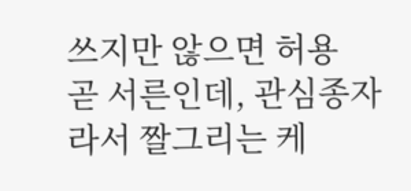쓰지만 않으면 허용
곧 서른인데, 관심종자라서 짤그리는 케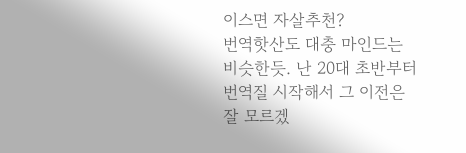이스면 자살추천?
번역핫산도 대충 마인드는 비슷한듯. 난 20대 초반부터 번역질 시작해서 그 이전은 잘 모르겠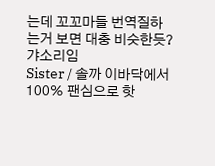는데 꼬꼬마들 번역질하는거 보면 대충 비슷한듯?
갸소리임
Sister / 솔까 이바닥에서 100% 팬심으로 핫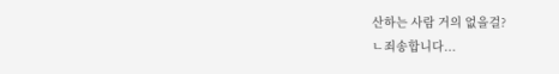산하는 사람 거의 없을걸?
ㄴ죄송합니다...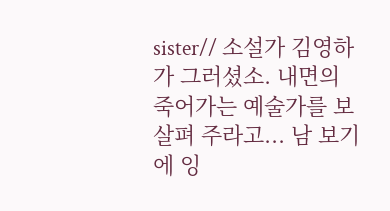sister// 소설가 김영하가 그러셨소. 내면의 죽어가는 예술가를 보살펴 주라고... 남 보기에 잉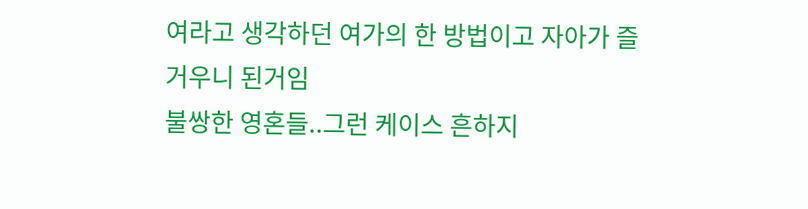여라고 생각하던 여가의 한 방법이고 자아가 즐거우니 된거임
불쌍한 영혼들..그런 케이스 흔하지